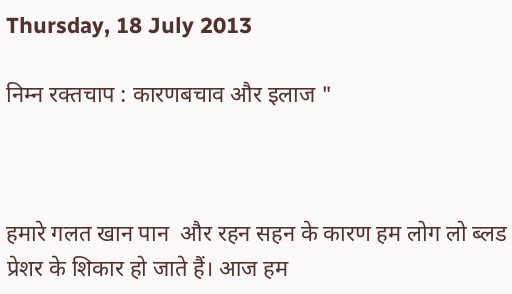Thursday, 18 July 2013

निम्न रक्तचाप : कारणबचाव और इलाज "



हमारे गलत खान पान  और रहन सहन के कारण हम लोग लो ब्लड प्रेशर के शिकार हो जाते हैं। आज हम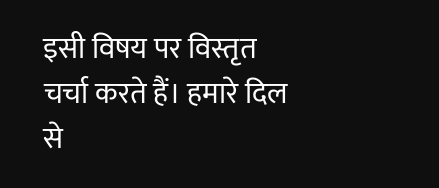इसी विषय पर विस्तृत चर्चा करते हैं। हमारे दिल से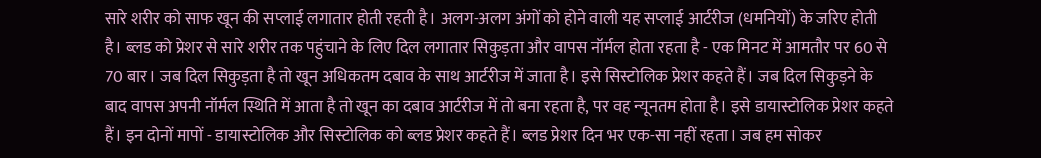सारे शरीर को साफ खून की सप्लाई लगातार होती रहती है। अलग-अलग अंगों को होने वाली यह सप्लाई आर्टरीज (धमनियों) के जरिए होती है। ब्लड को प्रेशर से सारे शरीर तक पहुंचाने के लिए दिल लगातार सिकुड़ता और वापस नॉर्मल होता रहता है - एक मिनट में आमतौर पर 60 से 70 बार। जब दिल सिकुड़ता है तो खून अधिकतम दबाव के साथ आर्टरीज में जाता है। इसे सिस्टोलिक प्रेशर कहते हैं। जब दिल सिकुड़ने के बाद वापस अपनी नॉर्मल स्थिति में आता है तो खून का दबाव आर्टरीज में तो बना रहता है, पर वह न्यूनतम होता है। इसे डायास्टोलिक प्रेशर कहते हैं। इन दोनों मापों - डायास्टोलिक और सिस्टोलिक को ब्लड प्रेशर कहते हैं। ब्लड प्रेशर दिन भर एक-सा नहीं रहता। जब हम सोकर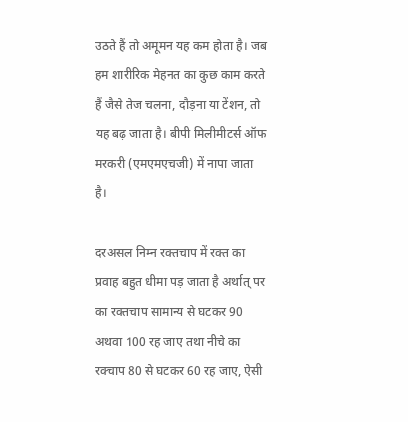उठते हैं तो अमूमन यह कम होता है। जब हम शारीरिक मेहनत का कुछ काम करते हैं जैसे तेज चलना, दौड़ना या टेंशन, तो यह बढ़ जाता है। बीपी मिलीमीटर्स ऑफ मरकरी (एमएमएचजी) में नापा जाता है।

दरअसल निम्न रक्तचाप में रक्त का प्रवाह बहुत धीमा पड़ जाता है अर्थात् पर का रक्तचाप सामान्य से घटकर 90 अथवा 100 रह जाए तथा नीचे का रक्चाप 80 से घटकर 60 रह जाए, ऐसी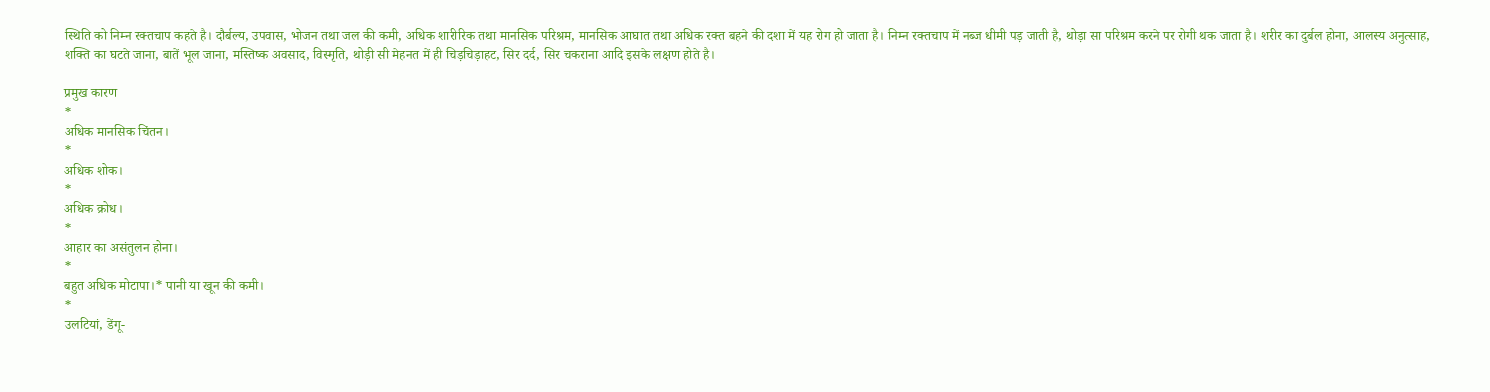स्थिति को निम्न रक्तचाप कहते है। दौर्बल्य, उपवास, भोजन तथा जल की कमी, अधिक शारीरिक तथा मानसिक परिश्रम, मानसिक आघात तथा अधिक रक्त बहने की दशा में यह रोग हो जाता है। निम्न रक्तचाप में नब्ज धीमी पड़ जाती है, थोड़ा सा परिश्रम करने पर रोगी थक जाता है। शरीर का दुर्बल होना, आलस्य अनुत्साह, शक्ति का घटते जाना, बातें भूल जाना, मस्तिष्क अवसाद, विस्मृति, थोड़ी सी मेहनत में ही चिड़चिड़ाहट, सिर दर्द, सिर चकराना आदि इसके लक्षण होते है।

प्रमुख कारण
*
अधिक मानसिक चिंतन।
*
अधिक शोक।
*
अधिक क्रोध।
*
आहार का असंतुलन होना।
*
बहुत अधिक मोटापा।* पानी या खून की कमी।
*
उलटियां, डेंगू-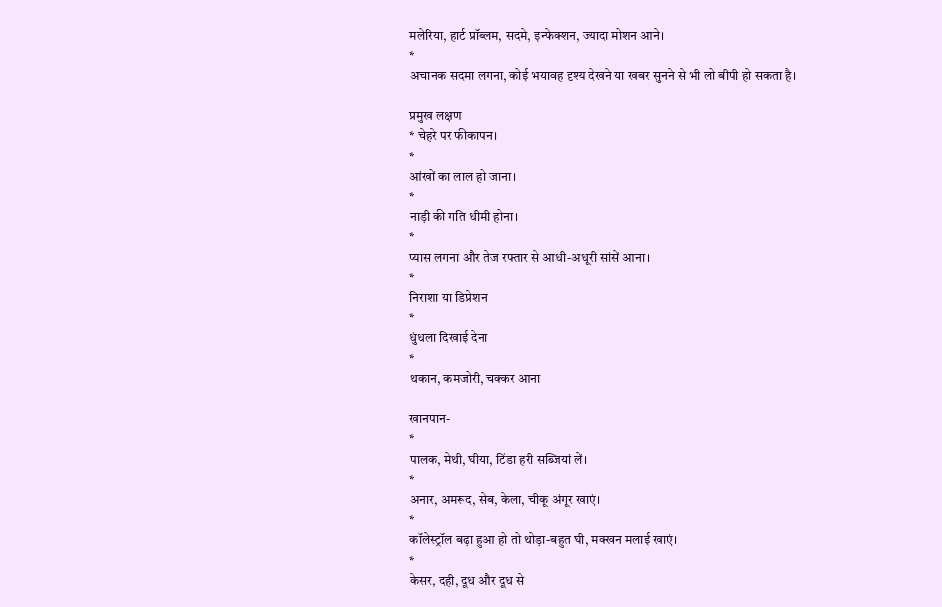मलेरिया, हार्ट प्रॉब्लम, सदमे, इन्फेक्शन, ज्यादा मोशन आने।
*
अचानक सदमा लगना, कोई भयावह दृश्य देखने या खबर सुनने से भी लो बीपी हो सकता है।

प्रमुख लक्षण
* चेहरे पर फीकापन।
*
आंखों का लाल हो जाना।
*
नाड़ी की गति धीमी होना।
*
प्यास लगना और तेज रफ्तार से आधी-अधूरी सांसें आना।
*
निराशा या डिप्रेशन
*
धुंधला दिखाई देना
*
थकान, कमजोरी, चक्कर आना

खानपान-
*
पालक, मेथी, घीया, टिंडा हरी सब्जियां लें।
*
अनार, अमरूद, सेब, केला, चीकू अंगूर खाएं।
*
कॉलेस्ट्रॉल बढ़ा हुआ हो तो थोड़ा-बहुत घी, मक्खन मलाई खाएं।
*
केसर, दही, दूध और दूध से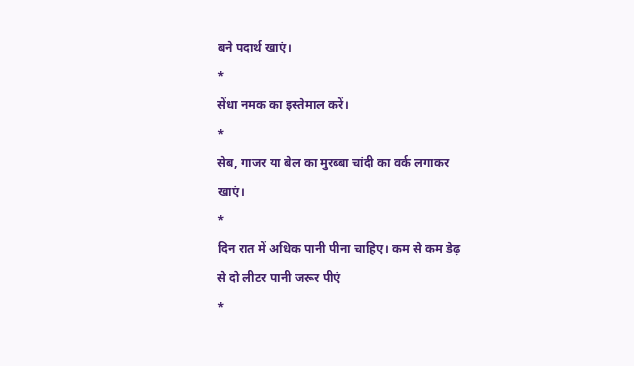बने पदार्थ खाएं।
*
सेंधा नमक का इस्तेमाल करें।
*
सेब, गाजर या बेल का मुरब्बा चांदी का वर्क लगाकर खाएं।
*
दिन रात में अधिक पानी पीना चाहिए। कम से कम डेढ़ से दो लीटर पानी जरूर पीएं
*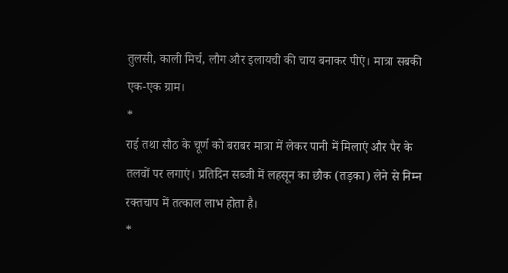तुलसी, काली मिर्च, लौग और इलायची की चाय बनाकर पीएं। मात्रा सबकी एक-एक ग्राम।
*
राई तथा सौठ के चूर्ण को बराबर मात्रा में लेकर पानी में मिलाएं और पैर के तलवों पर लगाएं। प्रतिदिन सब्जी में लहसून का छौक (तड़का) लेने से निम्न रक्तचाप में तत्काल लाभ होता है।
*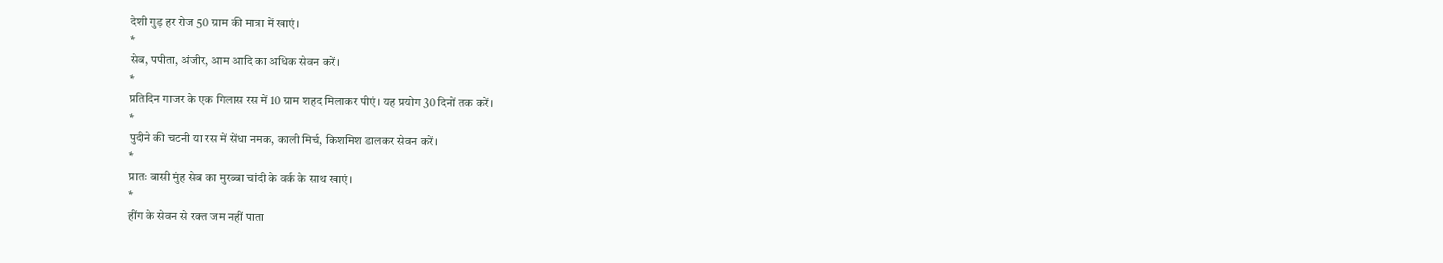देशी गुड़ हर रोज 50 ग्राम की मात्रा में खाएं।
*
सेब, पपीता, अंजीर, आम आदि का अधिक सेवन करें।
*
प्रतिदिन गाजर के एक गिलास रस में 10 ग्राम शहद मिलाकर पीएं। यह प्रयोग 30 दिनों तक करें।
*
पुदीने की चटनी या रस में सेंधा नमक, काली मिर्च, किशमिश डालकर सेवन करें।
*
प्रातः बासी मुंह सेब का मुरब्बा चांदी के वर्क के साथ खाएं।
*
हींग के सेवन से रक्त जम नहीं पाता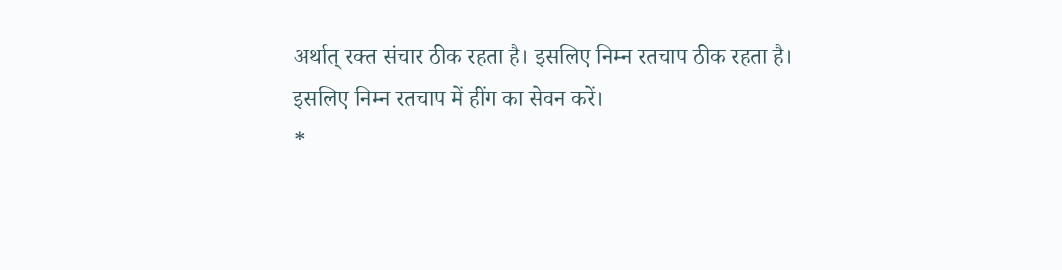अर्थात् रक्त संचार ठीक रहता है। इसलिए निम्न रतचाप ठीक रहता है। इसलिए निम्न रतचाप में हींग का सेवन करें।
*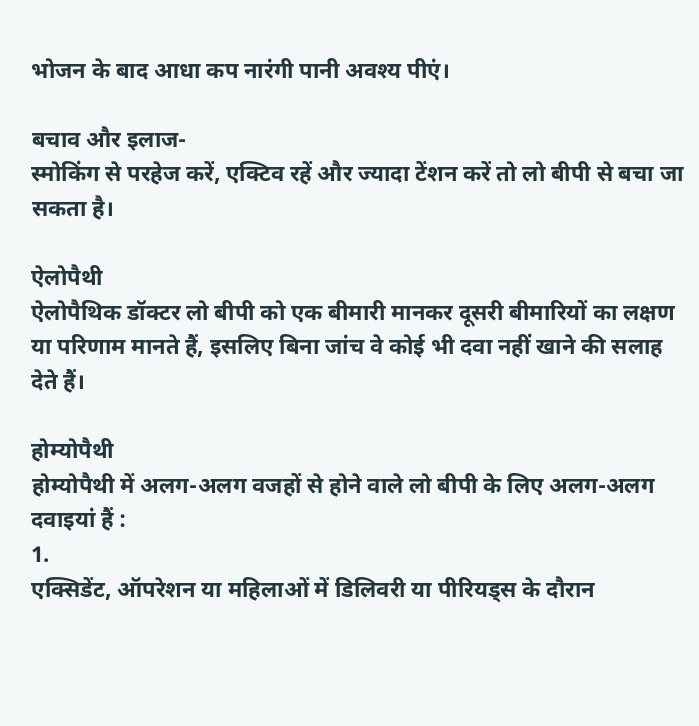भोजन के बाद आधा कप नारंगी पानी अवश्य पीएं।

बचाव और इलाज-
स्मोकिंग से परहेज करें, एक्टिव रहें और ज्यादा टेंशन करें तो लो बीपी से बचा जा सकता है।

ऐलोपैथी
ऐलोपैथिक डॉक्टर लो बीपी को एक बीमारी मानकर दूसरी बीमारियों का लक्षण या परिणाम मानते हैं, इसलिए बिना जांच वे कोई भी दवा नहीं खाने की सलाह देते हैं।

होम्योपैथी
होम्योपैथी में अलग-अलग वजहों से होने वाले लो बीपी के लिए अलग-अलग दवाइयां हैं :
1.
एक्सिडेंट, ऑपरेशन या महिलाओं में डिलिवरी या पीरियड्स के दौरान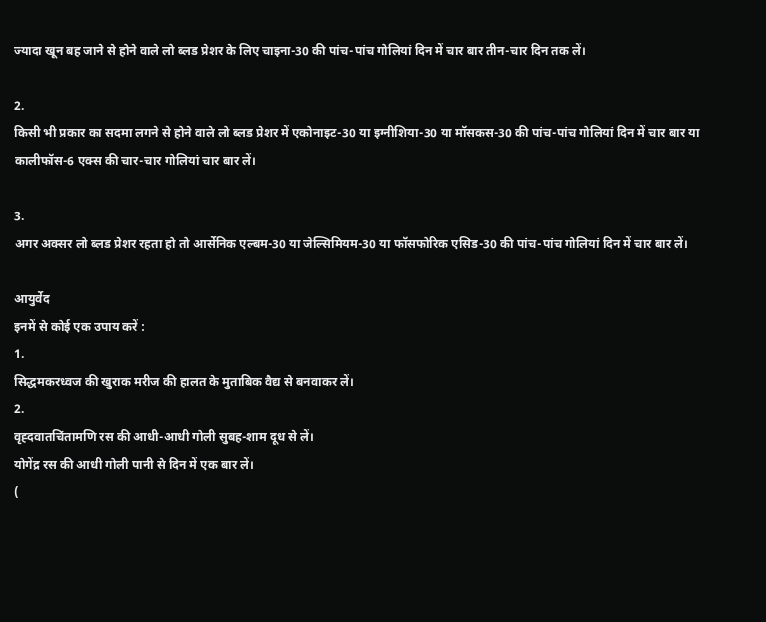ज्यादा खून बह जाने से होने वाले लो ब्लड प्रेशर के लिए चाइना-30 की पांच-पांच गोलियां दिन में चार बार तीन-चार दिन तक लें।

2.
किसी भी प्रकार का सदमा लगने से होने वाले लो ब्लड प्रेशर में एकोनाइट-30 या इग्नीशिया-30 या मॉसकस-30 की पांच-पांच गोलियां दिन में चार बार या कालीफॉस-6 एक्स की चार-चार गोलियां चार बार लें।

3.
अगर अक्सर लो ब्लड प्रेशर रहता हो तो आर्सेनिक एल्बम-30 या जेल्सिमियम-30 या फॉसफोरिक एसिड-30 की पांच-पांच गोलियां दिन में चार बार लें।

आयुर्वेद
इनमें से कोई एक उपाय करें :
1.
सिद्धमकरध्वज की खुराक मरीज की हालत के मुताबिक वैद्य से बनवाकर लें।
2.
वृह्दवातचिंतामणि रस की आधी-आधी गोली सुबह-शाम दूध से लें।
योगेंद्र रस की आधी गोली पानी से दिन में एक बार लें।
(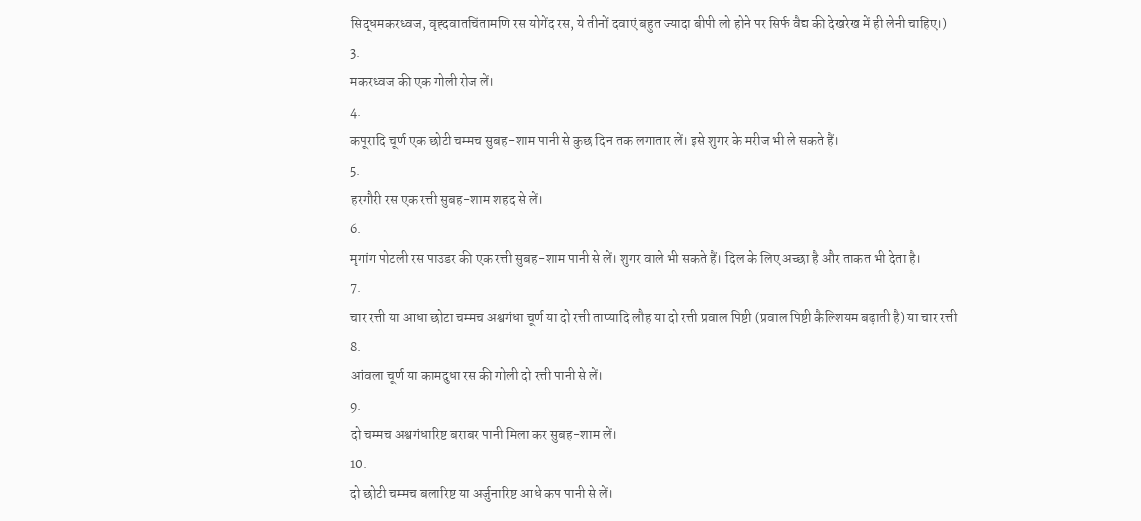सिद्धमकरध्वज, वृह्दवातचिंतामणि रस योगेंद रस, ये तीनों दवाएं बहुत ज्यादा बीपी लो होने पर सिर्फ वैद्य की देखरेख में ही लेनी चाहिए।)
3.
मकरध्वज की एक गोली रोज लें।
4.
कपूरादि चूर्ण एक छोटी चम्मच सुबह-शाम पानी से कुछ दिन तक लगातार लें। इसे शुगर के मरीज भी ले सकते हैं।
5.
हरगौरी रस एक रत्ती सुबह-शाम शहद से लें।
6.
मृगांग पोटली रस पाउडर की एक रत्ती सुबह-शाम पानी से लें। शुगर वाले भी सकते हैं। दिल के लिए अच्छा है और ताकत भी देता है।
7.
चार रत्ती या आधा छोटा चम्मच अश्वगंधा चूर्ण या दो रत्ती ताप्यादि लौह या दो रत्ती प्रवाल पिष्टी (प्रवाल पिष्टी कैल्शियम बढ़ाती है) या चार रत्ती
8.
आंवला चूर्ण या कामदुधा रस की गोली दो रत्ती पानी से लें।
9.
दो चम्मच अश्वगंधारिष्ट बराबर पानी मिला कर सुबह-शाम लें।
10.
दो छोटी चम्मच बलारिष्ट या अर्जुनारिष्ट आधे कप पानी से लें।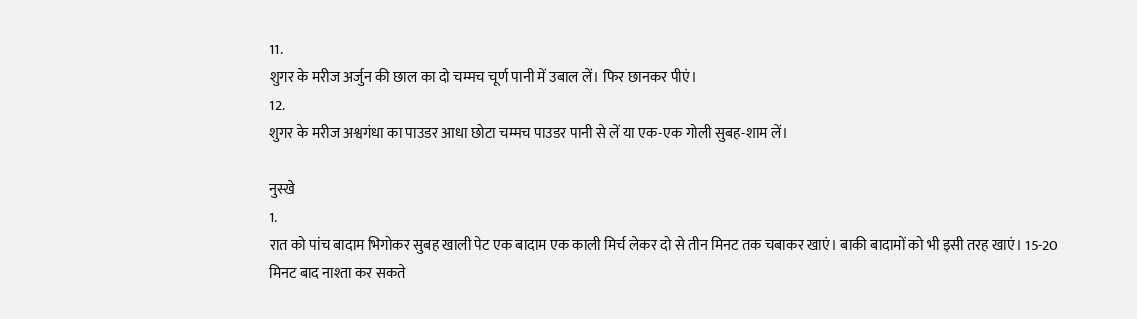11.
शुगर के मरीज अर्जुन की छाल का दो चम्मच चूर्ण पानी में उबाल लें। फिर छानकर पीएं।
12.
शुगर के मरीज अश्वगंधा का पाउडर आधा छोटा चम्मच पाउडर पानी से लें या एक-एक गोली सुबह-शाम लें।

नुस्खे
1.
रात को पांच बादाम भिगोकर सुबह खाली पेट एक बादाम एक काली मिर्च लेकर दो से तीन मिनट तक चबाकर खाएं। बाकी बादामों को भी इसी तरह खाएं। 15-20 मिनट बाद नाश्ता कर सकते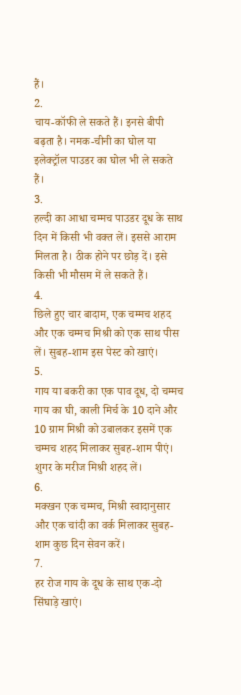हैं।
2.
चाय-कॉफी ले सकते हैं। इनसे बीपी बढ़ता है। नमक-चीनी का घोल या इलेक्ट्रॉल पाउडर का घोल भी ले सकते हैं।
3.
हल्दी का आधा चम्मच पाउडर दूध के साथ दिन में किसी भी वक्त लें। इससे आराम मिलता है। ठीक होने पर छोड़ दें। इसे किसी भी मौसम में ले सकते हैं।
4.
छिले हुए चार बादाम, एक चम्मच शहद और एक चम्मच मिश्री को एक साथ पीस लें। सुबह-शाम इस पेस्ट को खाएं।
5.
गाय या बकरी का एक पाव दूध, दो चम्मच गाय का घी, काली मिर्च के 10 दाने और 10 ग्राम मिश्री को उबालकर इसमें एक चम्मच शहद मिलाकर सुबह-शाम पीएं। शुगर के मरीज मिश्री शहद लें।
6.
मक्खन एक चम्मच, मिश्री स्वादानुसार और एक चांदी का वर्क मिलाकर सुबह-शाम कुछ दिन सेवन करें।
7.
हर रोज गाय के दूध के साथ एक-दो सिंघाड़े खाएं।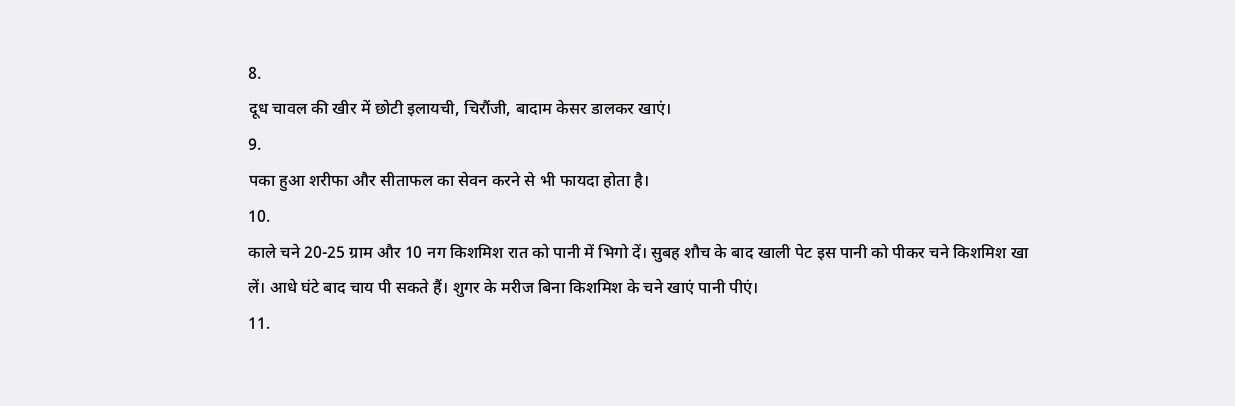8.
दूध चावल की खीर में छोटी इलायची, चिरौंजी, बादाम केसर डालकर खाएं।
9.
पका हुआ शरीफा और सीताफल का सेवन करने से भी फायदा होता है।
10.
काले चने 20-25 ग्राम और 10 नग किशमिश रात को पानी में भिगो दें। सुबह शौच के बाद खाली पेट इस पानी को पीकर चने किशमिश खा लें। आधे घंटे बाद चाय पी सकते हैं। शुगर के मरीज बिना किशमिश के चने खाएं पानी पीएं।
11.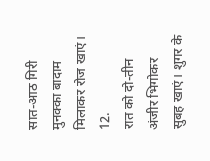सात-आठ गिरी मुनक्का बादाम मिलाकर रोज खाएं।
12.
रात को दो-तीन अंजीर भिगोकर सुबह खाएं। शुगर के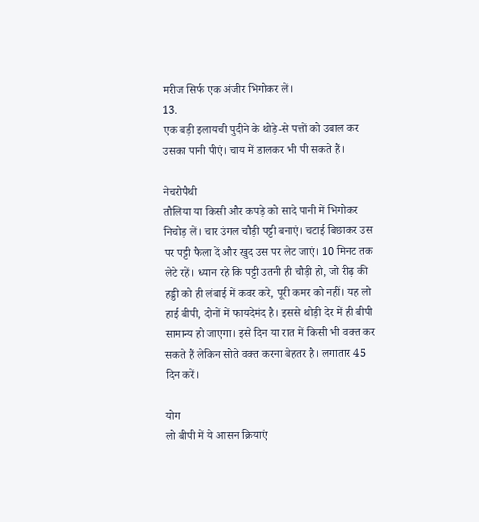मरीज सिर्फ एक अंजीर भिगोकर लें।
13.
एक बड़ी इलायची पुदीने के थोड़े-से पत्तों को उबाल कर उसका पानी पीएं। चाय में डालकर भी पी सकते हैं।

नेचरोपैथी
तौलिया या किसी और कपड़े को सादे पानी में भिगोकर निचोड़ लें। चार उंगल चौड़ी पट्टी बनाएं। चटाई बिछाकर उस पर पट्टी फैला दें और खुद उस पर लेट जाएं। 10 मिनट तक लेटे रहें। ध्यान रहे कि पट्टी उतनी ही चौड़ी हो, जो रीढ़ की हड्डी को ही लंबाई में कवर करे, पूरी कमर को नहीं। यह लो हाई बीपी, दोनों में फायदेमंद है। इससे थोड़ी देर में ही बीपी सामान्य हो जाएगा। इसे दिन या रात में किसी भी वक्त कर सकते हैं लेकिन सोते वक्त करना बेहतर है। लगातार 45 दिन करें।

योग
लो बीपी में ये आसन क्रियाएं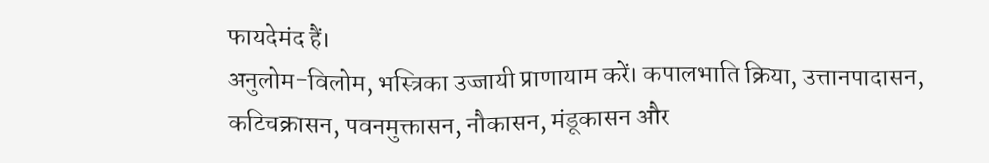फायदेमंद हैं।
अनुलोम-विलोम, भस्त्रिका उज्जायी प्राणायाम करें। कपालभाति क्रिया, उत्तानपादासन, कटिचक्रासन, पवनमुक्तासन, नौकासन, मंडूकासन और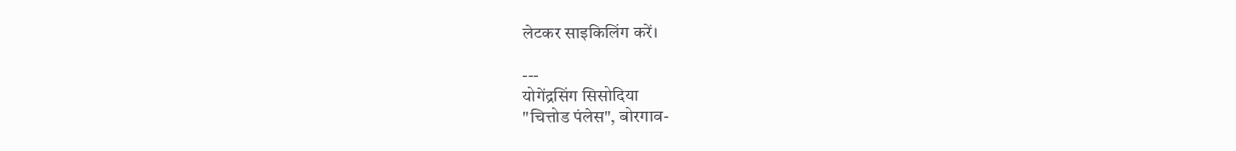लेटकर साइकिलिंग करें।

---
योगेंद्रसिंग सिसोदिया
"चित्तोड पंलेस", बोरगाव-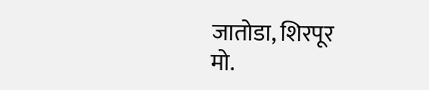जातोडा, शिरपूर
मो.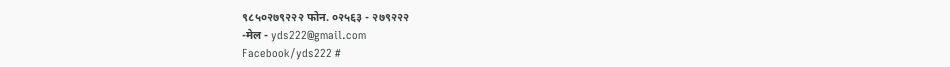९८५०२७९२२२ फोन. ०२५६३ - २७९२२२
-मेल - yds222@gmail.com
Facebook/yds222 #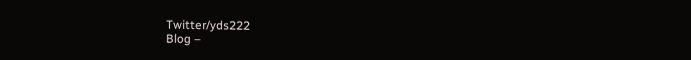Twitter/yds222
Blog –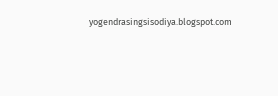yogendrasingsisodiya.blogspot.com